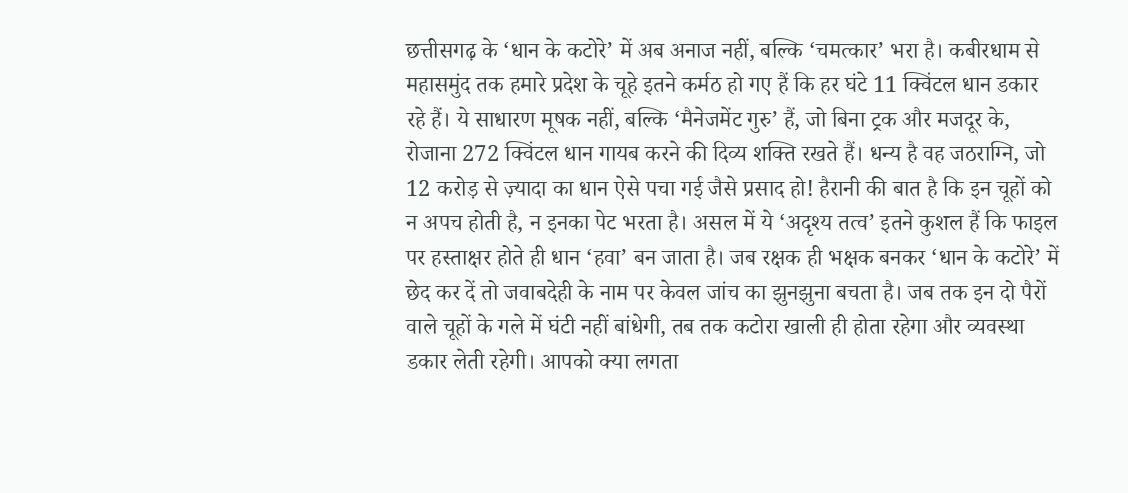छत्तीसगढ़ के ‘धान के कटोरे’ में अब अनाज नहीं, बल्कि ‘चमत्कार’ भरा है। कबीरधाम से महासमुंद तक हमारे प्रदेश के चूहे इतने कर्मठ हो गए हैं कि हर घंटे 11 क्विंटल धान डकार रहे हैं। ये साधारण मूषक नहीं, बल्कि ‘मैनेजमेंट गुरु’ हैं, जो बिना ट्रक और मजदूर के, रोजाना 272 क्विंटल धान गायब करने की दिव्य शक्ति रखते हैं। धन्य है वह जठराग्नि, जो 12 करोड़ से ज़्यादा का धान ऐसे पचा गई जैसे प्रसाद हो! हैरानी की बात है कि इन चूहों को न अपच होती है, न इनका पेट भरता है। असल में ये ‘अदृश्य तत्व’ इतने कुशल हैं कि फाइल पर हस्ताक्षर होते ही धान ‘हवा’ बन जाता है। जब रक्षक ही भक्षक बनकर ‘धान के कटोरे’ में छेद कर दें तो जवाबदेही के नाम पर केवल जांच का झुनझुना बचता है। जब तक इन दो पैरों वाले चूहों के गले में घंटी नहीं बांधेगी, तब तक कटोरा खाली ही होता रहेगा और व्यवस्था डकार लेती रहेगी। आपको क्या लगता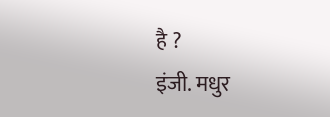है ?
इंजी. मधुर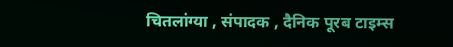चितलांग्या , संपादक , दैनिक पूरब टाइम्स